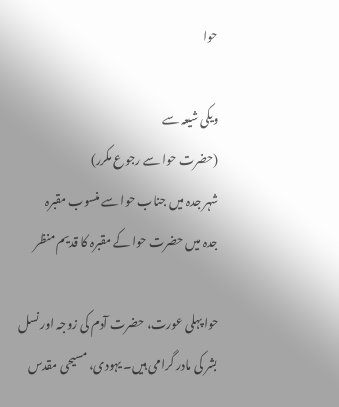حوا

ویکی شیعہ سے
(حضرت حوا سے رجوع مکرر)
شہر جدہ میں جناب حوا سے منسوب مقبرہ
جدہ میں حضرت حوا کے مقبرہ کا قدیم منظر

حوا پہلی عورت، حضرت آدم کی زوجہ اور نسل بشر کی مادر گرامی ہیں۔ یہودی، مسیحی مقدس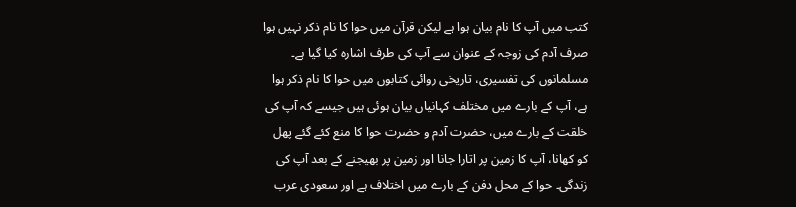کتب میں آپ کا نام بیان ہوا ہے لیکن قرآن میں حوا کا نام ذکر نہیں ہوا صرف آدم کی زوجہ کے عنوان سے آپ کی طرف اشارہ کیا گیا ہے۔ مسلمانوں کی تفسیری، تاریخی روائی کتابوں میں حوا کا نام ذکر ہوا ہے، آپ کے بارے میں مختلف کہانیاں بیان ہوئی ہیں جیسے کہ آپ کی خلقت کے بارے میں، حضرت آدم و حضرت حوا کا منع کئے گئے پھل کو کھانا، آپ کا زمین پر اتارا جانا اور زمین پر بھیجنے کے بعد آپ کی زندگی۔ حوا کے محل دفن کے بارے میں اختلاف ہے اور سعودی عرب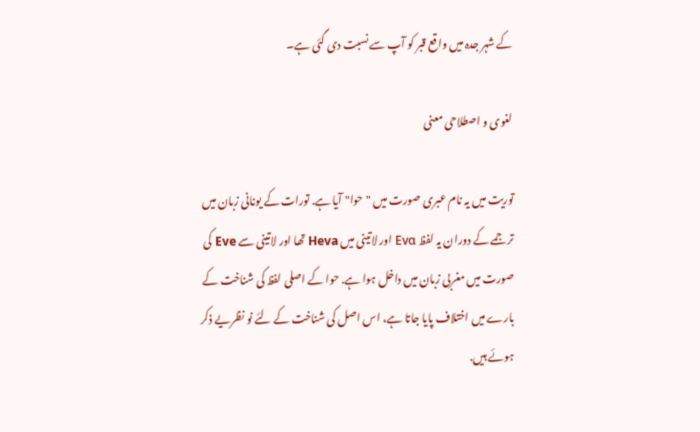کے شہر جدہ میں واقع قبر کو آپ سے نسبت دی گئی ہے۔

لغوی و اصطلاحی معنی

توریت میں یہ نام عبری صورت میں "حوا" آیا ہے. تورات کے یونانی زبان میں ترجمے کے دوران یہ لفظ Evα اور لاتینی میں Heva تھا اور لاتینی سے Eve کی صورت میں مغربی زبان میں داخل ہوا ہے. حوا کے اصلی لفظ کی شناخت کے بارے میں اختلاف پایا جاتا ہے، اس اصل کی شناخت کے لئے نو نظریے ذکر ہوئے ہیں.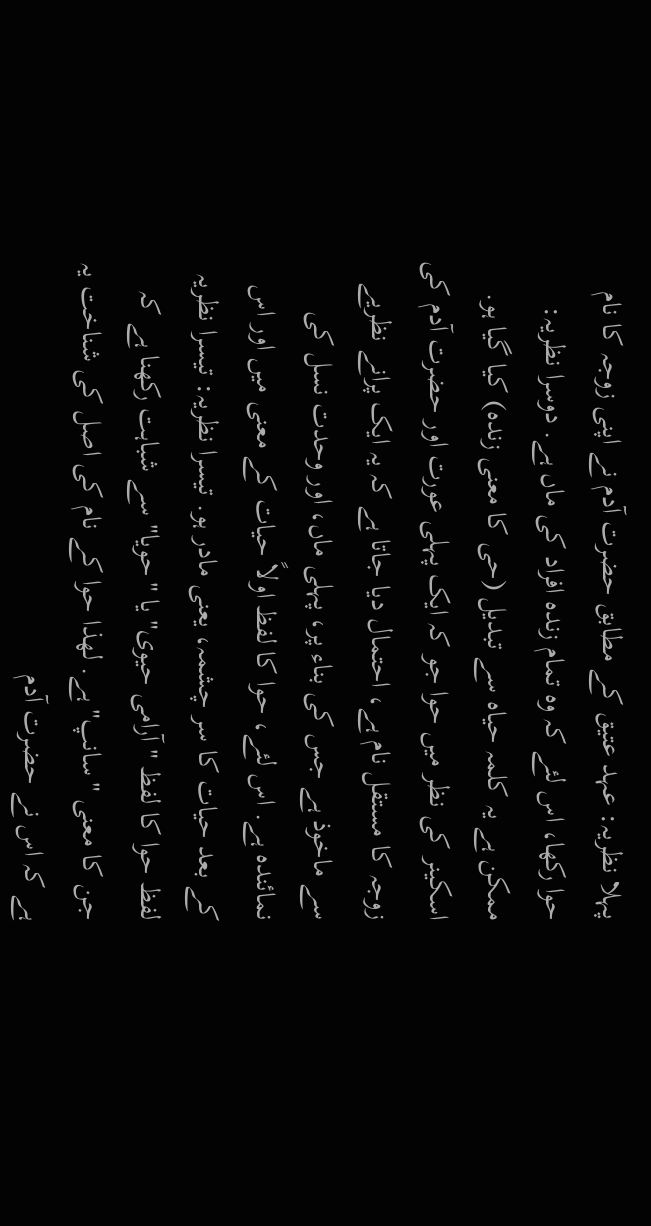پہلا نظریہ: عہد عتیق کے مطابق حضرت آدم نے اپنی زوجہ کا نام حوا رکھا، اس لئے کہ وہ تمام زندہ افراد کی ماں ہے. دوسرا نظریہ: ممکن ہے یہ کلمہ حیاہ سے تبدیل (حی کا معنی زندہ) کیا گیا ہو. اسکینر کی نظر میں حوا جو کہ ایک پہلی عورت اور حضرت آدم کی زوجہ کا مستقل نام ہے، احتمال دیا جاتا ہے کہ یہ ایک پرانے نظریے سے ماخوذ ہے جس کی بناء پر، پہلی ماں، اور وحدت نسل کی نمائندہ ہے. اس لئے، حوا کا لفظ اولاً حیات کے معنی میں اور اس کے بعد حیات کا سر چشمہ، یعنی مادر ہو. تیسرا نظریہ: تیسرا نظریہ لفظ حوا کا لفظ "آرامی حیوی" یا "حویا" سے شباہت رکھنا ہے کہ جن کا معنی "سانپ" ہے. لھذا حوا کے نام کی اصل کی شناخت یہ ہے کہ اس نے حضرت آدم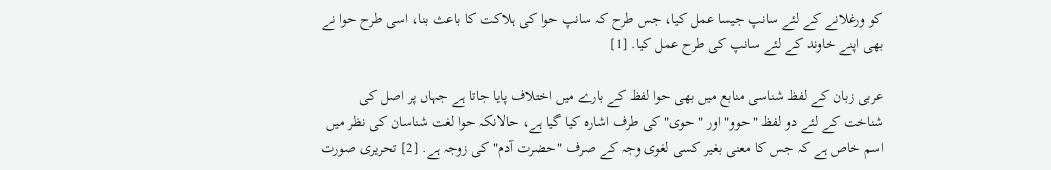کو ورغلانے کے لئے سانپ جیسا عمل کیا، جس طرح کہ سانپ حوا کی ہلاکت کا باعث بنا، اسی طرح حوا نے بھی اپنے خاوند کے لئے سانپ کی طرح عمل کیا. [1]

عربی زبان کے لفظ شناسی منابع میں بھی حوا لفظ کے بارے میں اختلاف پایا جاتا ہے جہاں پر اصل کی شناخت کے لئے دو لفظ "حوو" اور "حوی" کی طرف اشارہ کیا گیا ہے، حالانکہ حوا لغت شناسان کی نظر میں اسم خاص ہے کہ جس کا معنی بغیر کسی لغوی وجہ کے صرف "حضرت آدم" کی زوجہ ہے. [2] تحریری صورت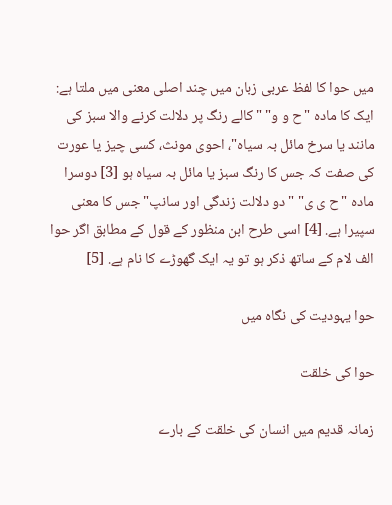میں حوا کا لفظ عربی زبان میں چند اصلی معنی میں ملتا ہے: ایک کا مادہ "ح و و" "کالے رنگ پر دلالت کرنے والا سبز کی مانند یا سرخ مائل بہ سیاہ"، احوی مونث، کسی چیز یا عورت کی صفت کہ جس کا رنگ سبز یا مائل بہ سیاہ ہو [3] دوسرا مادہ "ح ی ی" "دو دلالت زندگی اور سانپ" جس کا معنی سپیرا ہے. [4] اسی طرح ابن منظور کے قول کے مطابق اگر حوا الف لام کے ساتھ ذکر ہو تو یہ ایک گھوڑے کا نام ہے. [5]

حوا یہودیت کی نگاہ میں

حوا کی خلقت

زمانہ قدیم میں انسان کی خلقت کے بارے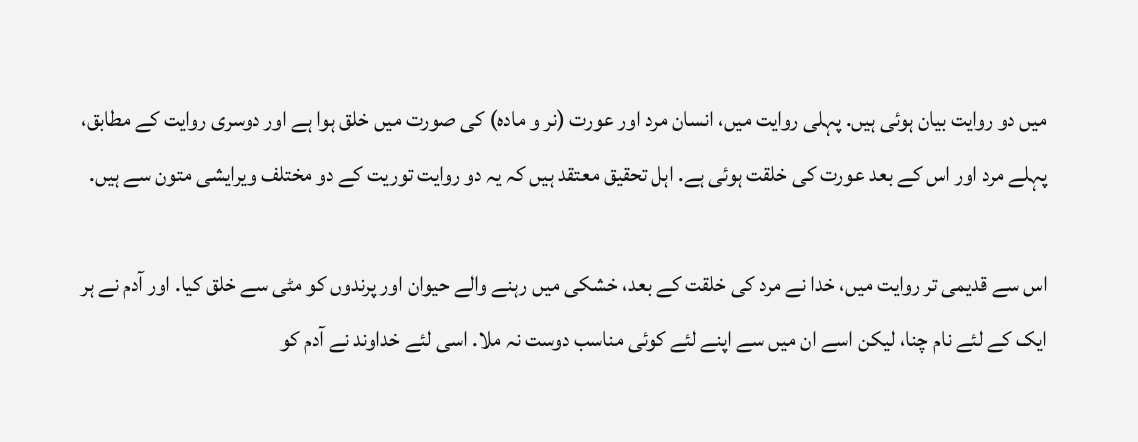میں دو روایت بیان ہوئی ہیں. پہلی روایت میں، انسان مرد اور عورت (نر و مادہ) کی صورت میں خلق ہوا ہے اور دوسری روایت کے مطابق، پہلے مرد اور اس کے بعد عورت کی خلقت ہوئی ہے. اہل تحقیق معتقد ہیں کہ یہ دو روایت توریت کے دو مختلف ویرایشی متون سے ہیں.

اس سے قدیمی تر روایت میں، خدا نے مرد کی خلقت کے بعد، خشکی میں رہنے والے حیوان اور پرندوں کو مٹی سے خلق کیا. اور آدم نے ہر ایک کے لئے نام چنا، لیکن اسے ان میں سے اپنے لئے کوئی مناسب دوست نہ ملا. اسی لئے خداوند نے آدم کو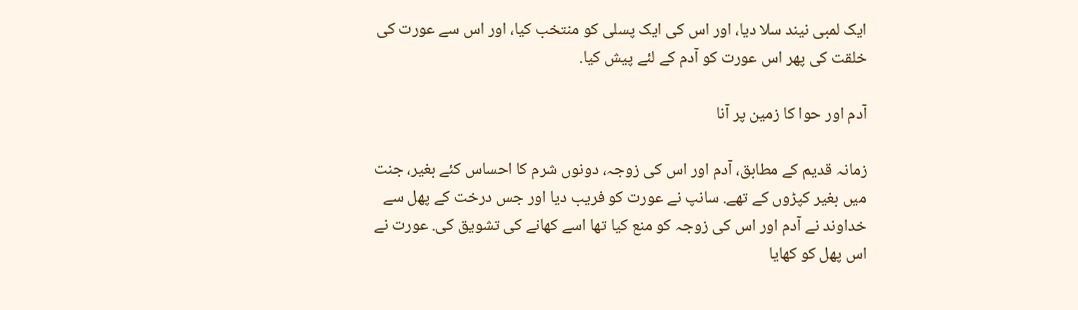ایک لمبی نیند سلا دیا، اور اس کی ایک پسلی کو منتخب کیا، اور اس سے عورت کی خلقت کی پھر اس عورت کو آدم کے لئے پیش کیا.

آدم اور حوا کا زمین پر آنا

زمانہ قدیم کے مطابق، آدم اور اس کی زوجہ، دونوں شرم کا احساس کئے بغیر، جنت میں بغیر کپڑوں کے تھے. سانپ نے عورت کو فریب دیا اور جس درخت کے پھل سے خداوند نے آدم اور اس کی زوجہ کو منع کیا تھا اسے کھانے کی تشویق کی. عورت نے اس پھل کو کھایا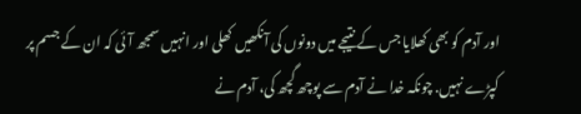اور آدم کو بھی کھلایا جس کے نتیجے میں دونوں کی آنکھیں کھلی اور انہیں سمجھ آئی کہ ان کے جسم پر کپڑے نہیں. چونکہ خدا نے آدم سے پوچھ گچھ کی، آدم نے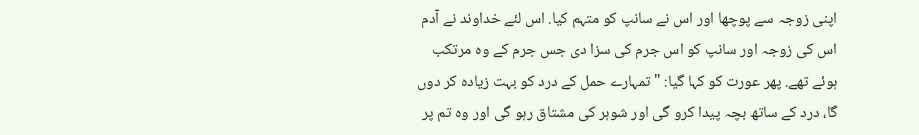اپنی زوجہ سے پوچھا اور اس نے سانپ کو متہم کیا. اس لئے خداوند نے آدم اس کی زوجہ اور سانپ کو اس جرم کی سزا دی جس جرم کے وہ مرتکب ہوئے تھے. پھر عورت کو کہا گیا: "تمہارے حمل کے درد کو بہت زیادہ کر دوں گا، درد کے ساتھ بچہ پیدا کرو گی اور شوہر کی مشتاق رہو گی اور وہ تم پر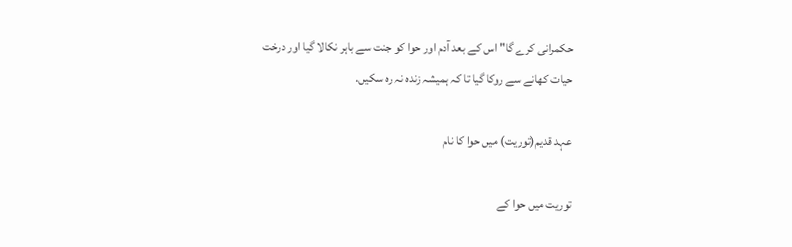حکمرانی کرے گا" اس کے بعد آدم اور حوا کو جنت سے باہر نکالا گیا اور درخت حیات کھانے سے روکا گیا تا کہ ہمیشہ زندہ نہ رہ سکیں.

عہد قدیم(توریت) میں حوا کا نام

توریت میں حوا کے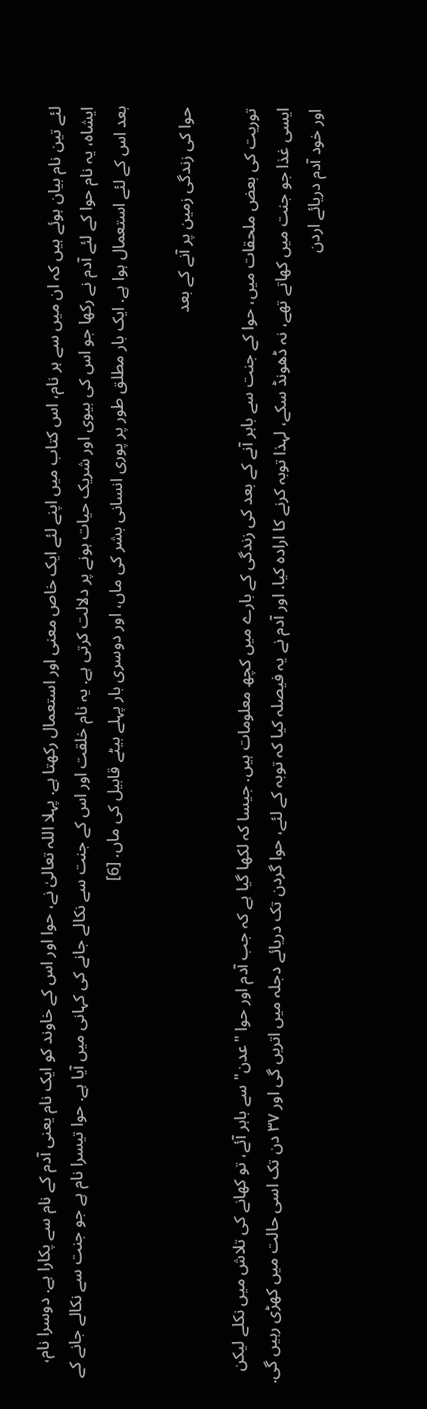لئے تین نام بیان ہوئے ہیں کہ ان میں سے ہر نام، اس کتاب میں اپنے لئے ایک خاص معنی اور استعمال رکھتا ہے. پہلا اللہ تعالیٰ نے، حوا اور اس کے خاوند کو ایک نام یعنی آدم کے نام سے پکارا ہے. دوسرا نام، ایشاہ، یہ نام حوا کے لئے آدم نے رکھا جو اس کی بیوی اور شریک حیات ہونے پر دلالت کرتی ہے. یہ نام خلقت اور اس کے جنت سے نکالے جانے کی کہانی میں آیا ہے. حوا تیسرا نام ہے جو جنت سے نکالے جانے کے بعد اس کے لئے استعمال ہوا ہے. ایک بار مطلق طور پر پوری انسانی بشر کی ماں، اور دوسری بار پہلے بیٹے قابیل کی ماں. [6]

حوا کی زندگی زمین پر آنے کے بعد

توریت کی بعض ملحقات میں، حوا کے جنت سے باہر آنے کے بعد کی زندگی کے بارے میں کچھ معلومات ہیں. جیسا کہ لکھا گیا ہے کہ جب آدم اور حوا "عدن" سے باہر آئے، تو کھانے کی تلاش میں نکلے لیکن ایسی غذا جو جنت میں کھاتے تھے، نہ ڈھونڈ سکے، لہذا توبہ کرنے کا ارادہ کیا. اور آدم نے یہ فیصلہ کیا کہ توبہ کے لئے، حوا گردن تک دریائے دجلہ میں اتریں گی اور ٣٧ دن تک اسی حالت میں کھڑی رہیں گی. اور خود آدم دریائے اردن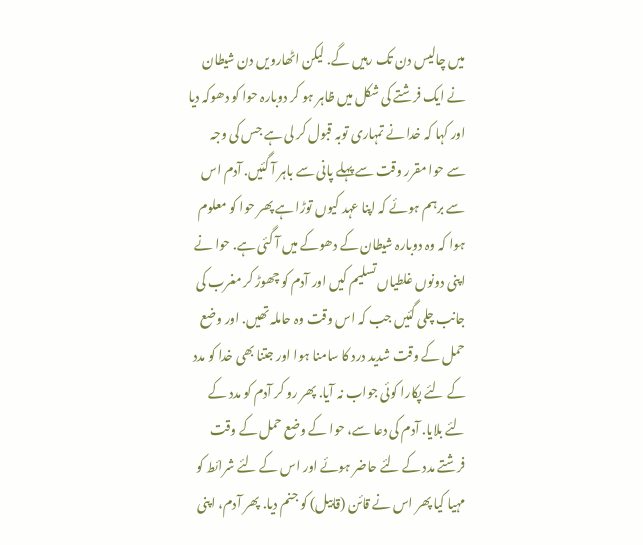میں چالیس دن تک رہیں گے. لیکن اٹھارویں دن شیطان نے ایک فرشتے کی شکل میں ظاہر ہو کر دوبارہ حوا کو دھوکہ دیا اور کہا کہ خدا نے تمہاری توبہ قبول کر لی ہے جس کی وجہ سے حوا مقرر وقت سے پہلے پانی سے باہر آ گئیں. آدم اس سے برہم ہوئے کہ اپنا عہد کیوں توڑا ہے پھر حوا کو معلوم ہوا کہ وہ دوبارہ شیطان کے دھوکے میں آ گئی ہے. حوا نے اپنی دونوں غلطیاں تسلیم کیں اور آدم کو چھوڑ کر مغرب کی جانب چلی گئیں جب کہ اس وقت وہ حاملہ تھیں. اور وضع حمل کے وقت شدید درد کا سامنا ہوا اور جتنا بھی خدا کو مدد کے لئے پکارا کوئی جواب نہ آیا. پھر رو کر آدم کو مدد کے لئے بلایا. آدم کی دعا سے، حوا کے وضع حمل کے وقت فرشتے مدد کے لئے حاضر ہوئے اور اس کے لئے شرائط کو مہیا کیا پھر اس نے قائن (قابیل) کو جنم دیا. پھر آدم، اپنی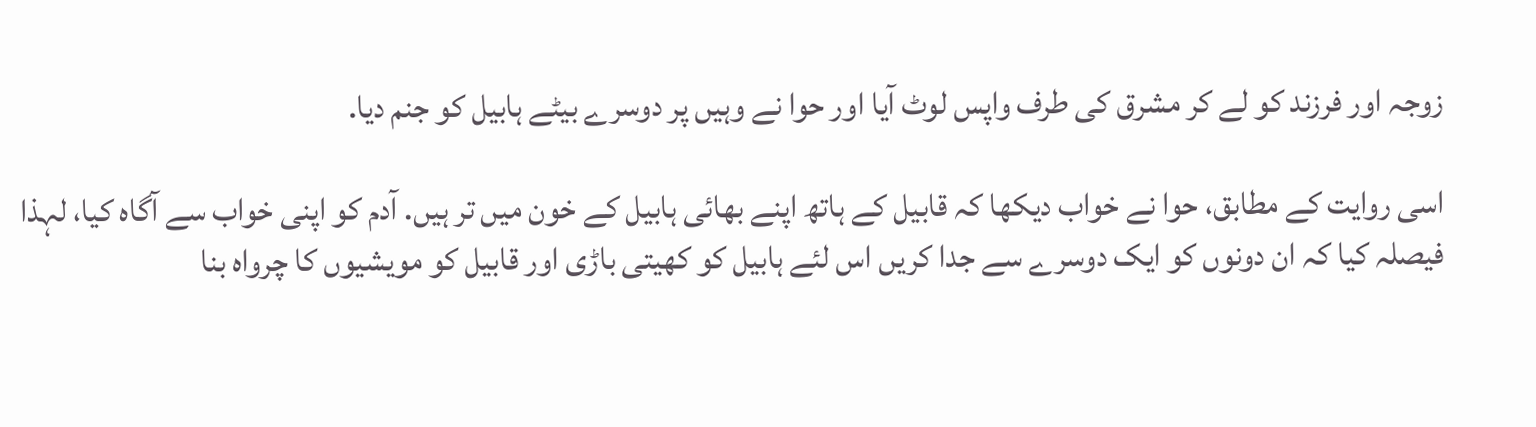زوجہ اور فرزند کو لے کر مشرق کی طرف واپس لوٹ آیا اور حوا نے وہیں پر دوسرے بیٹے ہابیل کو جنم دیا.

اسی روایت کے مطابق، حوا نے خواب دیکھا کہ قابیل کے ہاتھ اپنے بھائی ہابیل کے خون میں تر ہیں. آدم کو اپنی خواب سے آگاہ کیا، لہذا فیصلہ کیا کہ ان دونوں کو ایک دوسرے سے جدا کریں اس لئے ہابیل کو کھیتی باڑی اور قابیل کو مویشیوں کا چرواہ بنا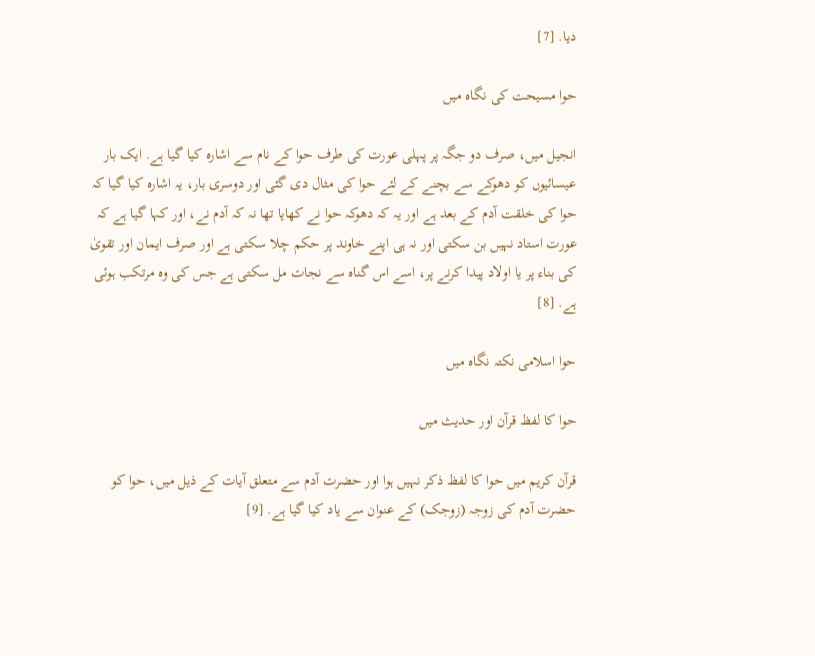دیا. [7]

حوا مسیحت کی نگاہ میں

انجیل میں، صرف دو جگہ پر پہلی عورت کی طرف حوا کے نام سے اشارہ کیا گیا ہے. ایک بار عیسائیوں کو دھوکے سے بچنے کے لئے حوا کی مثال دی گئی اور دوسری بار، یہ اشارہ کیا گیا کہ حوا کی خلقت آدم کے بعد ہے اور یہ کہ دھوکہ حوا نے کھایا تھا نہ کہ آدم نے، اور کہا گیا ہے کہ عورت استاد نہیں بن سکتی اور نہ ہی اپنے خاوند پر حکم چلا سکتی ہے اور صرف ایمان اور تقویٰ کی بناء پر یا اولاد پیدا کرنے پر، اسے اس گناہ سے نجات مل سکتی ہے جس کی وہ مرتکب ہوئی ہے. [8]

حوا اسلامی نکتہ نگاہ میں

حوا کا لفظ قرآن اور حدیث میں

قرآن کریم میں حوا کا لفظ ذکر نہیں ہوا اور حضرت آدم سے متعلق آیات کے ذیل میں، حوا کو حضرت آدم کی زوجہ (زوجک) کے عنوان سے یاد کیا گیا ہے. [9]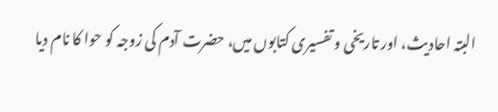البتہ احادیث، اور تاریخی و تفسیری کتابوں میں، حضرت آدم کی زوجہ کو حوا کا نام دیا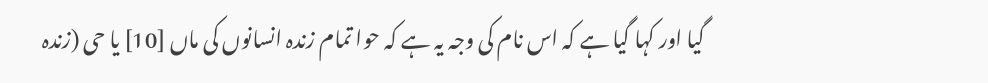گیا اور کہا گیا ہے کہ اس نام کی وجہ یہ ہے کہ حوا تمام زندہ انسانوں کی ماں [10] یا حی (زندہ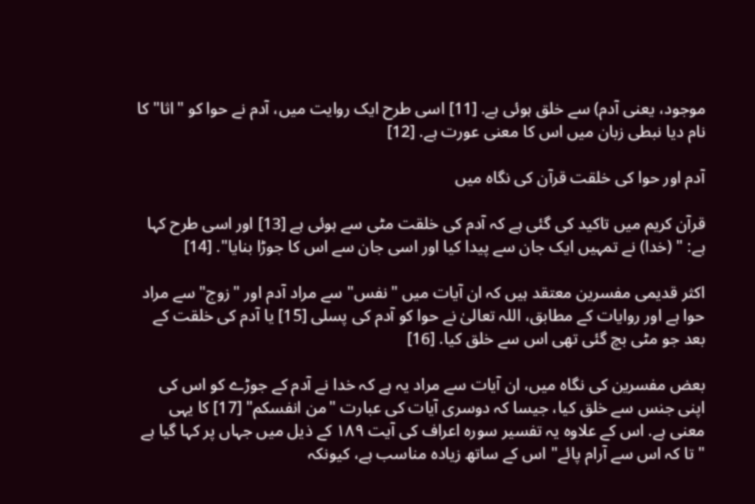موجود، یعنی آدم) سے خلق ہوئی ہے. [11] اسی طرح ایک روایت میں، آدم نے حوا کو "اثا" کا نام دیا نبطی زبان میں اس کا معنی عورت ہے. [12]

آدم اور حوا کی خلقت قرآن کی نگاہ میں

قرآن کریم میں تاکید کی گئی ہے کہ آدم کی خلقت مٹی سے ہوئی ہے [13] اور اسی طرح کہا ہے: " (خدا) نے تمہیں ایک جان سے پیدا کیا اور اسی جان سے اس کا جوڑا بنایا". [14]

اکثر قدیمی مفسرین معتقد ہیں کہ ان آیات میں "نفس" سے مراد آدم اور "زوج" سے مراد حوا ہے اور روایات کے مطابق، اللہ تعالیٰ نے حوا کو آدم کی پسلی [15] یا آدم کی خلقت کے بعد جو مٹی بچ گئی تھی اس سے خلق کیا. [16]

بعض مفسرین کی نگاہ میں، ان آیات سے مراد یہ ہے کہ خدا نے آدم کے جوڑے کو اس کی اپنی جنس سے خلق کیا، جیسا کہ دوسری آیات کی عبارت "من انفسکم" [17] کا یہی معنی ہے. اس کے علاوہ یہ تفسیر سورہ اعراف کی آیت ١٨٩ کے ذیل میں جہاں پر کہا گیا ہے "تا کہ اس سے آرام پائے" اس کے ساتھ زیادہ مناسب ہے، کیونکہ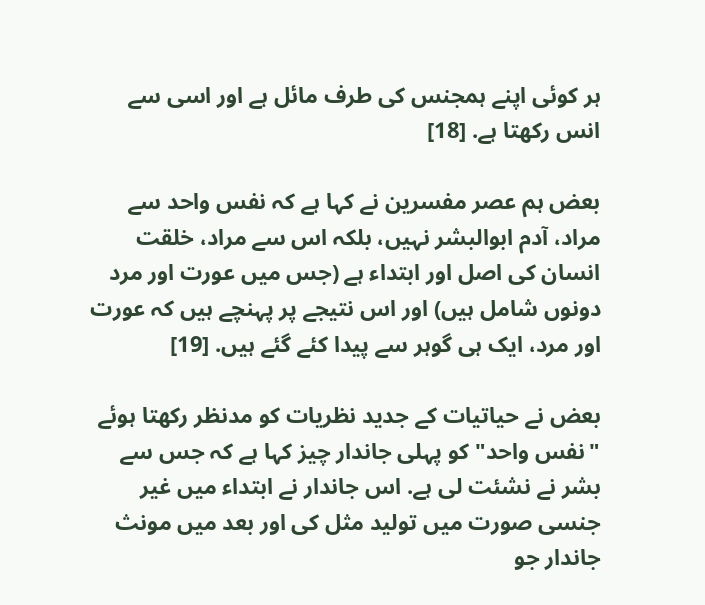ہر کوئی اپنے ہمجنس کی طرف مائل ہے اور اسی سے انس رکھتا ہے. [18]

بعض ہم عصر مفسرین نے کہا ہے کہ نفس واحد سے مراد، آدم ابوالبشر نہیں، بلکہ اس سے مراد، خلقت انسان کی اصل اور ابتداء ہے (جس میں عورت اور مرد دونوں شامل ہیں) اور اس نتیجے پر پہنچے ہیں کہ عورت اور مرد، ایک ہی گوہر سے پیدا کئے گئے ہیں. [19]

بعض نے حیاتیات کے جدید نظریات کو مدنظر رکھتا ہوئے "نفس واحد" کو پہلی جاندار چیز کہا ہے کہ جس سے بشر نے نشئت لی ہے. اس جاندار نے ابتداء میں غیر جنسی صورت میں تولید مثل کی اور بعد میں مونث جاندار جو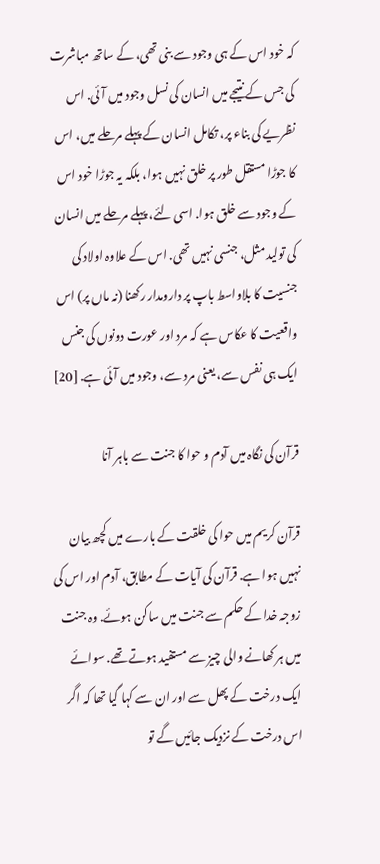کہ خود اس کے ہی وجود سے بنی تھی، کے ساتھ مباشرت کی جس کے نتیجے میں انسان کی نسل وجود میں آئی. اس نظریے کی بناء پر، تکامل انسان کے پہلے مرحلے میں، اس کا جوڑا مستقل طور پر خلق نہیں ہوا، بلکہ یہ جوڑا خود اس کے وجود سے خلق ہوا. اسی لئے، پہلے مرحلے میں انسان کی تولید مثل، جنسی نہیں تھی. اس کے علاوہ اولاد کی جنسیت کا بلاواسط باپ پر دارومدار رکھنا (نہ ماں پر) اس واقعیت کا عکاس ہے کہ مرد اور عورت دونوں کی جنس ایک ہی نفس سے، یعنی مرد سے، وجود میں آئی ہے. [20]

قرآن کی نگاہ میں آدم و حوا کا جنت سے باہر آنا

قرآن کریم میں حوا کی خلقت کے بارے میں کچھ بیان نہیں ہوا ہے. قرآن کی آیات کے مطابق، آدم اور اس کی زوجہ خدا کے حکم سے جنت میں ساکن ہوئے. وہ جنت میں ہر کھانے والی چیز سے مستفید ہوتے تھے. سوائے ایک درخت کے پھل سے اور ان سے کہا گیا تھا کہ اگر اس درخت کے نزدیک جائیں گے تو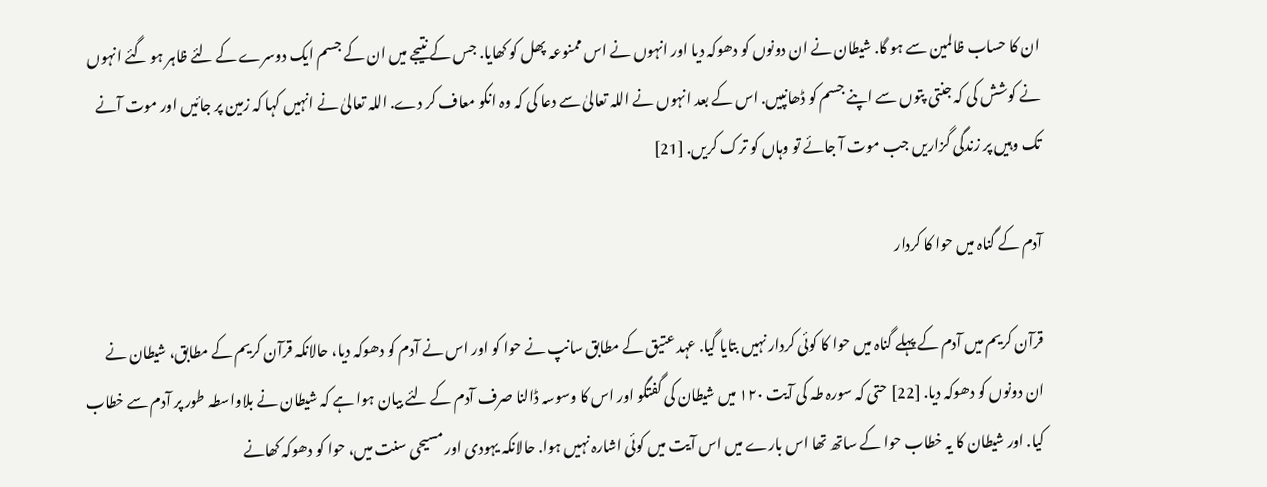ان کا حساب ظالمین سے ہو گا. شیطان نے ان دونوں کو دھوکہ دیا اور انہوں نے اس ممنوعہ پھل کو کھایا. جس کے نتیجے میں ان کے جسم ایک دوسرے کے لئے ظاہر ہو گئے انہوں نے کوشش کی کہ جنتی پتوں سے اپنے جسم کو ڈھانپیں. اس کے بعد انہوں نے اللہ تعالیٰ سے دعا کی کہ وہ انکو معاف کر دے. اللہ تعالیٰ نے انہیں کہا کہ زمین پر جائیں اور موت آنے تک وہیں پر زندگی گزاریں جب موت آ جائے تو وہاں کو ترک کریں. [21]

آدم کے گناہ میں حوا کا کردار

قرآن کریم میں آدم کے پہلے گناہ میں حوا کا کوئی کردار نہیں بتایا گیا. عہد عتیق کے مطابق سانپ نے حوا کو اور اس نے آدم کو دھوکہ دیا، حالانکہ قرآن کریم کے مطابق، شیطان نے ان دونوں کو دھوکہ دیا. [22] حتی کہ سورہ طہ کی آیت ١٢٠ میں شیطان کی گفتگو اور اس کا وسوسہ ڈالنا صرف آدم کے لئے بیان ہوا ہے کہ شیطان نے بلاواسطہ طور پر آدم سے خطاب کیا. اور شیطان کا یہ خطاب حوا کے ساتھ تھا اس بارے میں اس آیت میں کوئی اشارہ نہیں ہوا. حالانکہ یہودی اور مسیحی سنت میں، حوا کو دھوکہ کھانے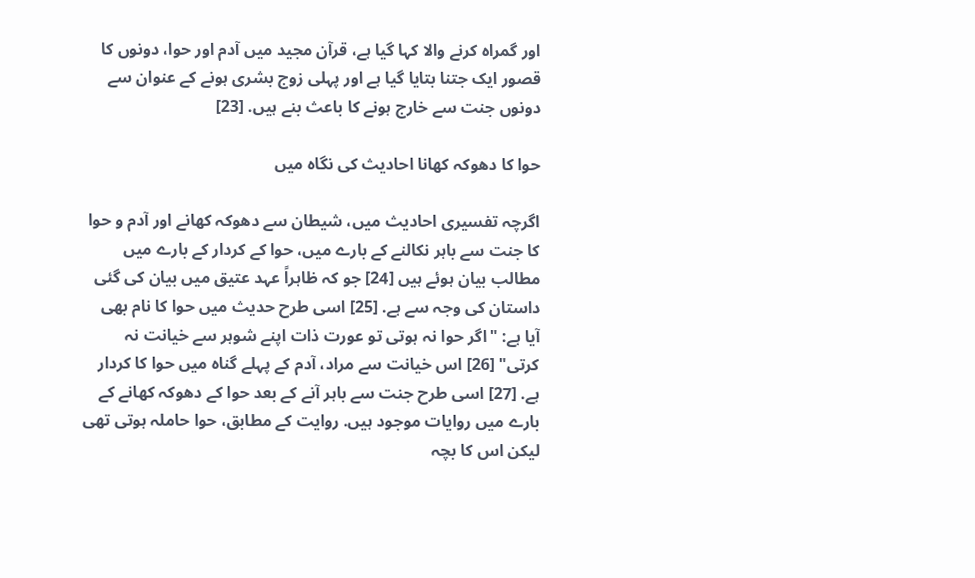اور گمراہ کرنے والا کہا گیا ہے، قرآن مجید میں آدم اور حوا، دونوں کا قصور ایک جتنا بتایا گیا ہے اور پہلی زوج بشری ہونے کے عنوان سے دونوں جنت سے خارج ہونے کا باعث بنے ہیں. [23]

حوا کا دھوکہ کھانا احادیث کی نگاہ میں

اگرچہ تفسیری احادیث میں، شیطان سے دھوکہ کھانے اور آدم و حوا کا جنت سے باہر نکالنے کے بارے میں، حوا کے کردار کے بارے میں مطالب بیان ہوئے ہیں [24] جو کہ ظاہراً عہد عتیق میں بیان کی گئی داستان کی وجہ سے ہے. [25] اسی طرح حدیث میں حوا کا نام بھی آیا ہے: "اگر حوا نہ ہوتی تو عورت ذات اپنے شوہر سے خیانت نہ کرتی" [26] اس خیانت سے مراد، آدم کے پہلے گناہ میں حوا کا کردار ہے. [27] اسی طرح جنت سے باہر آنے کے بعد حوا کے دھوکہ کھانے کے بارے میں روایات موجود ہیں. روایت کے مطابق، حوا حاملہ ہوتی تھی لیکن اس کا بچہ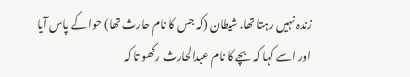زندہ نہیں رہتا تھا. شیطان (کہ جس کا نام حارث تھا) حوا کے پاس آیا اور اسے کہا کہ بچے کا نام عبدالحارث رکھو تا کہ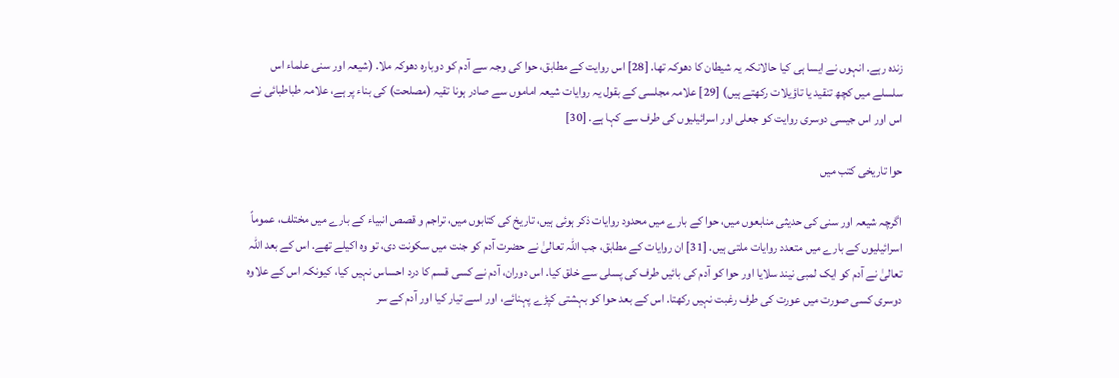زندہ رہے. انہوں نے ایسا ہی کیا حالانکہ یہ شیطان کا دھوکہ تھا. [28] اس روایت کے مطابق، حوا کی وجہ سے آدم کو دوبارہ دھوکہ ملا. (شیعہ اور سنی علماء اس سلسلے میں کچھ تنقید یا تاؤیلات رکھتے ہیں) [29] علامہ مجلسی کے بقول یہ روایات شیعہ اماموں سے صادر ہونا تقیہ (مصلحت) کی بناء پر ہے، علامہ طباطبائی نے اس اور اس جیسی دوسری روایت کو جعلی اور اسرائیلیوں کی طرف سے کہا ہے. [30]

حوا تاریخی کتب میں

اگرچہ شیعہ اور سنی کی حدیثی منابعوں میں، حوا کے بارے میں محدود روایات ذکر ہوئی ہیں، تاریخ کی کتابوں میں، تراجم و قصص انبیاء کے بارے میں مختلف، عموماً اسرائیلیوں کے بارے میں متعدد روایات ملتی ہیں. [31] ان روایات کے مطابق، جب اللہ تعالیٰ نے حضرت آدم کو جنت میں سکونت دی، تو وہ اکیلے تھے. اس کے بعد اللہ تعالیٰ نے آدم کو ایک لمبی نیند سلایا اور حوا کو آدم کی بائیں طرف کی پسلی سے خلق کیا. اس دوران، آدم نے کسی قسم کا درد احساس نہیں کیا، کیونکہ اس کے علاوہ دوسری کسی صورت میں عورت کی طرف رغبت نہیں رکھتا. اس کے بعد حوا کو بہشتی کپڑے پہنائے، اور اسے تیار کیا اور آدم کے سر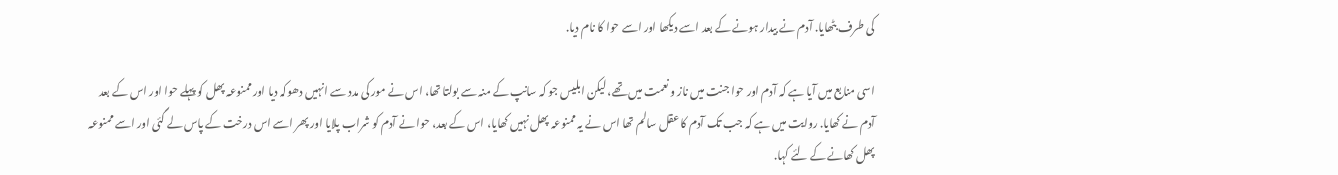کی طرف بٹھایا. آدم نے بیدار ہونے کے بعد اسے دیکھا اور اسے حوا کا نام دیا.

اسی منابع میں آیا ہے کہ آدم اور حوا جنت میں ناز و نعمت میں تھے، لیکن ابلیس جو کہ سانپ کے منہ سے بولتا تھا، اس نے مور کی مدد سے انہیں دھوکہ دیا اور ممنوعہ پھل کو پہلے حوا اور اس کے بعد آدم نے کھایا. روایت میں ہے کہ جب تک آدم کا عقل سالم تھا اس نے یہ ممنوعہ پھل نہیں کھایا، اس کے بعد، حوا نے آدم کو شراب پلایا اور پھر اسے اس درخت کے پاس لے گئی اور اسے ممنوعہ پھل کھانے کے لئے کہا.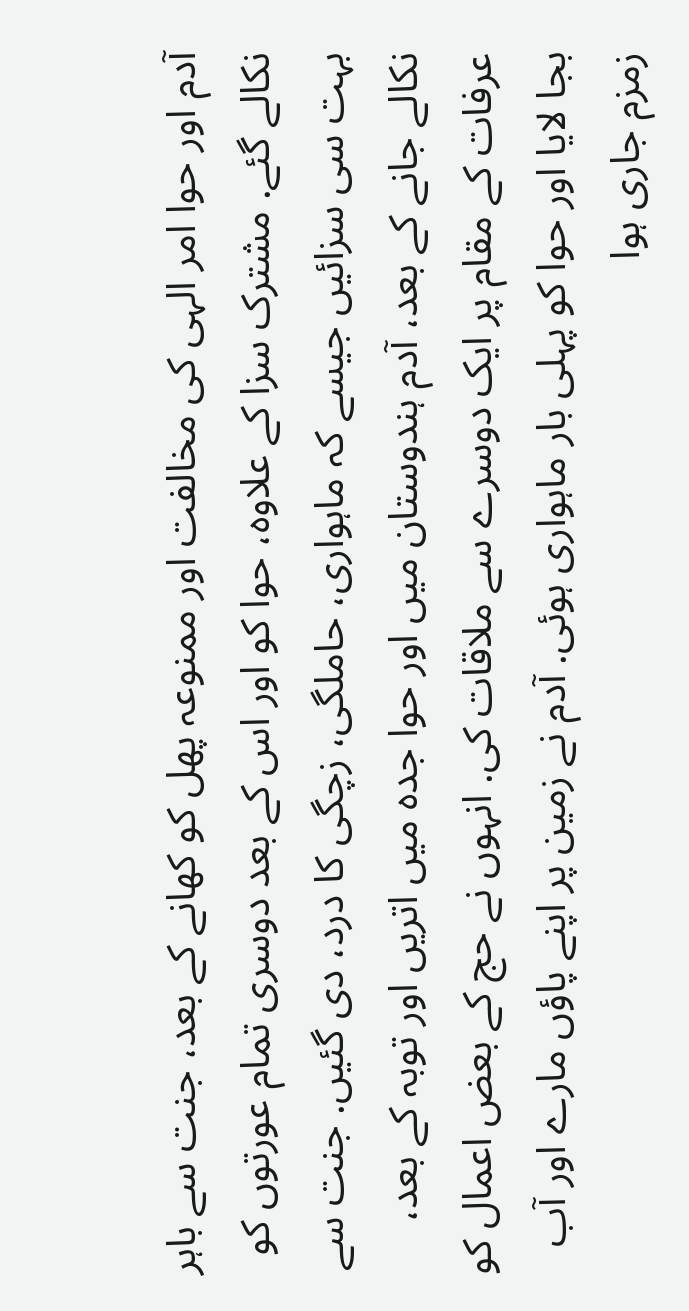آدم اور حوا امر الہی کی مخالفت اور ممنوعہ پھل کو کھانے کے بعد، جنت سے باہر نکالے گئے. مشترک سزا کے علاوہ، حوا کو اور اس کے بعد دوسری تمام عورتوں کو بہت سی سزائیں جیسے کہ ماہواری، حاملگی، زچگی کا درد، دی گئیں. جنت سے نکالے جانے کے بعد، آدم ہندوستان میں اور حوا جدہ میں اتریں اور توبہ کے بعد، عرفات کے مقام پر ایک دوسرے سے ملاقات کی. انہوں نے حج کے بعض اعمال کو بجا لایا اور حوا کو پہلی بار ماہواری ہوئی. آدم نے زمین پر اپنے پاؤں مارے اور آب زمزم جاری ہوا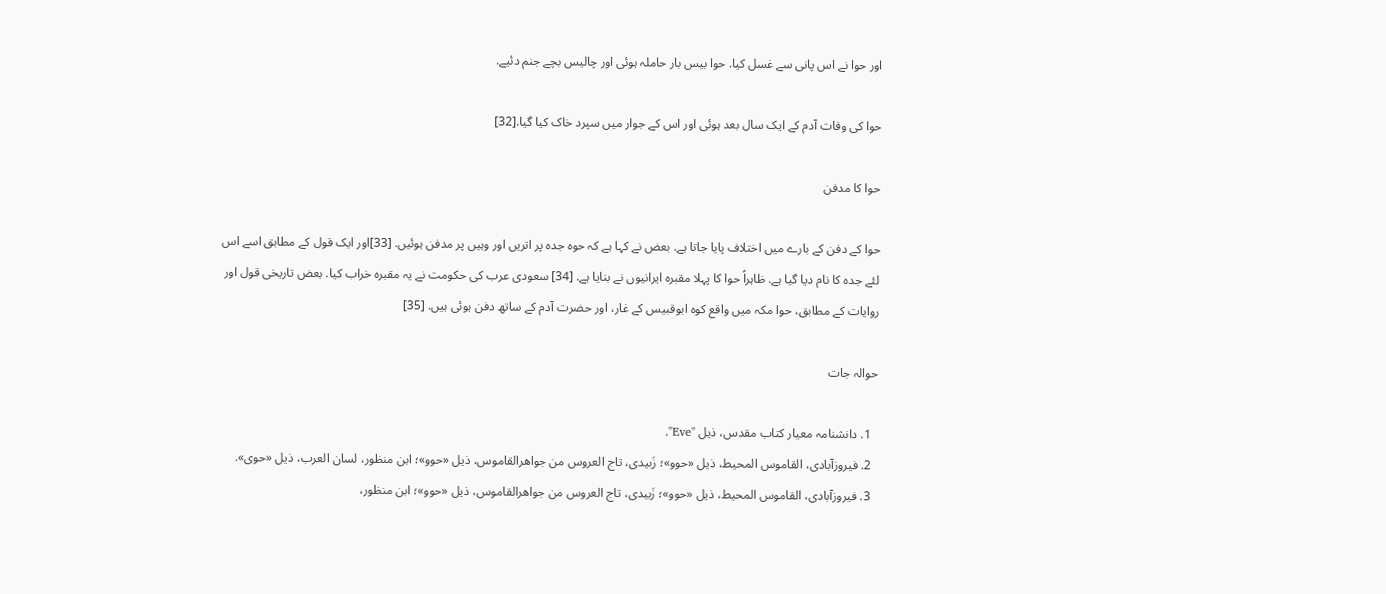اور حوا نے اس پانی سے غسل کیا. حوا بیس بار حاملہ ہوئی اور چالیس بچے جنم دئیے.

حوا کی وفات آدم کے ایک سال بعد ہوئی اور اس کے جوار میں سپرد خاک کیا گیا.[32]

حوا کا مدفن

حوا کے دفن کے بارے میں اختلاف پایا جاتا ہے. بعض نے کہا ہے کہ حوہ جدہ پر اتریں اور وہیں پر مدفن ہوئیں. [33]اور ایک قول کے مطابق اسے اس لئے جدہ کا نام دیا گیا ہے. ظاہراً حوا کا پہلا مقبرہ ایرانیوں نے بنایا ہے. [34] سعودی عرب کی حکومت نے یہ مقبرہ خراب کیا. بعض تاریخی قول اور روایات کے مطابق، حوا مکہ میں واقع کوہ ابوقبیس کے غار، اور حضرت آدم کے ساتھ دفن ہوئی ہیں. [35]

حوالہ جات

  1. دانشنامہ معیار کتاب مقدس، ذیل "Eve".
  2. فیروزآبادی، القاموس المحیط، ذیل «حوو»؛ زَبیدی، تاج العروس من جواهرالقاموس، ذیل «حوو»؛ ابن منظور، لسان العرب، ذیل «حوی».
  3. فیروزآبادی، القاموس المحیط، ذیل «حوو»؛ زَبیدی، تاج العروس من جواهرالقاموس، ذیل «حوو»؛ ابن منظور،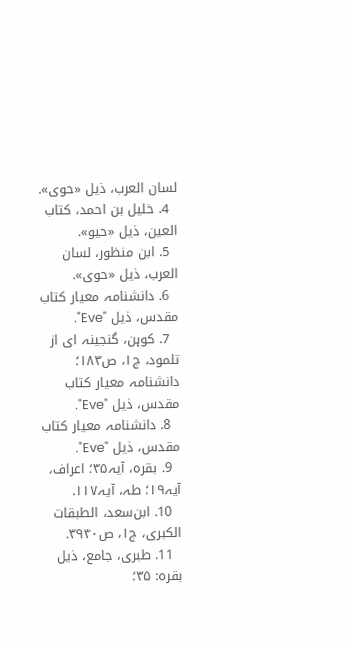لسان العرب، ذیل «حوی».
  4. خلیل بن احمد، کتاب العین، ذیل «حیو».
  5. ابن منظور، لسان العرب، ذیل «حوی».
  6. دانشنامہ معیار کتاب مقدس، ذیل "Eve".
  7. کوہن، گنجینہ ای از تلمود، ج۱، ص۱۸۳؛ دانشنامہ معیار کتاب مقدس، ذیل "Eve".
  8. دانشنامہ معیار کتاب مقدس، ذیل "Eve".
  9. بقره، آیہ۳۵؛ اعراف، آیہ۱۹؛ طہ، آیہ۱۱۷.
  10. ابن‌سعد، الطبقات الکبری، ج۱، ص۳۹۴۰.
  11. طبری، جامع، ذیل بقره: ۳۵؛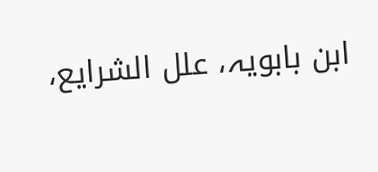ابن بابویہ، علل الشرایع،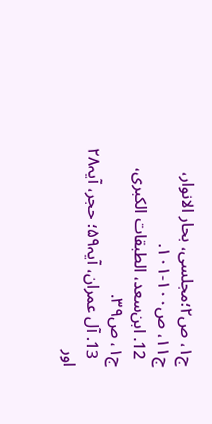ج۱، ص۲؛مجلسی، بحار الانوار، ج۱۱، ص۱۰۰-۱۰۱.
  12. ابن‌سعد، الطبقات الکبری، ج۱، ص۳۹.
  13. آل عمران، آیہ۵۹؛ حجر، آیہ۲۸ اور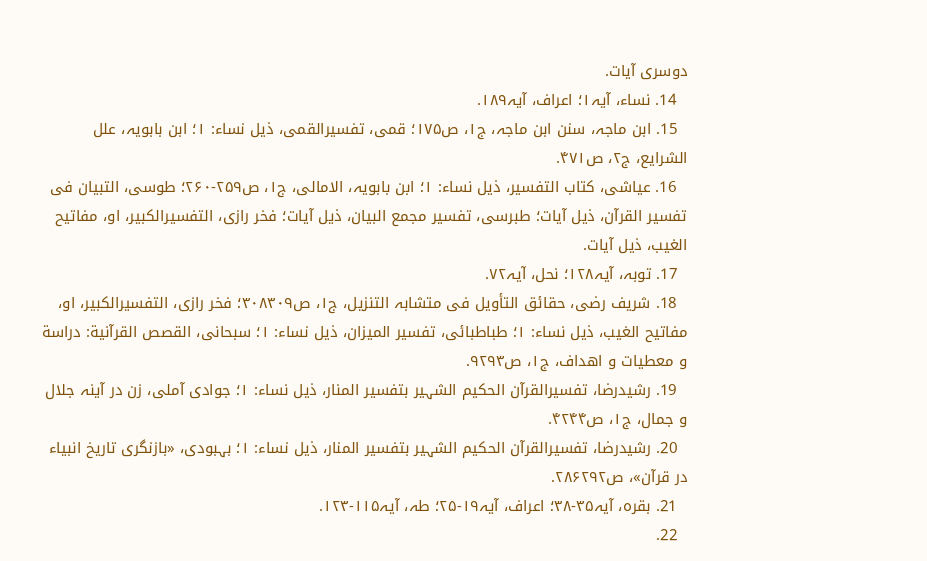دوسری آیات.
  14. نساء، آیہ۱؛ اعراف، آیہ۱۸۹.
  15. ابن ماجہ، سنن ابن ماجہ، ج۱، ص۱۷۵؛ قمی، تفسیرالقمی، ذیل نساء: ۱؛ ابن بابویہ، علل الشرایع، ج۲، ص۴۷۱.
  16. عیاشی، کتاب التفسیر، ذیل نساء: ۱؛ ابن بابویہ، الامالی، ج۱، ص۲۵۹-۲۶۰؛ طوسی، التبیان فی تفسیر القرآن، ذیل آیات؛ طبرسی، تفسیر مجمع البیان، ذیل آیات؛ فخر رازی، التفسیرالکبیر، او، مفاتیح الغیب، ذیل آیات.
  17. توبہ، آیہ۱۲۸؛ نحل، آیہ۷۲.
  18. شریف رضی، حقائق التأویل فی متشابہ التنزیل، ج۱، ص۳۰۸۳۰۹؛ فخر رازی، التفسیرالکبیر، او، مفاتیح الغیب، ذیل نساء: ۱؛ طباطبائی، تفسیر المیزان، ذیل نساء: ۱؛ سبحانی، القصص القرآنیة: دراسة و معطیات و اهداف، ج۱، ص۹۲۹۳.
  19. رشیدرضا، تفسیرالقرآن الحکیم الشہیر بتفسیر المنار، ذیل نساء: ۱؛ جوادی آملی، زن در آینہ جلال و جمال، ج۱، ص۴۲۴۴.
  20. رشیدرضا، تفسیرالقرآن الحکیم الشہیر بتفسیر المنار، ذیل نساء: ۱؛ بہبودی، «بازنگری تاریخ انبیاء در قرآن»، ص۲۸۶۲۹۲.
  21. بقره، آیہ۳۵-۳۸؛ اعراف، آیہ۱۹-۲۵؛ طہ، آیہ۱۱۵-۱۲۳.
  22.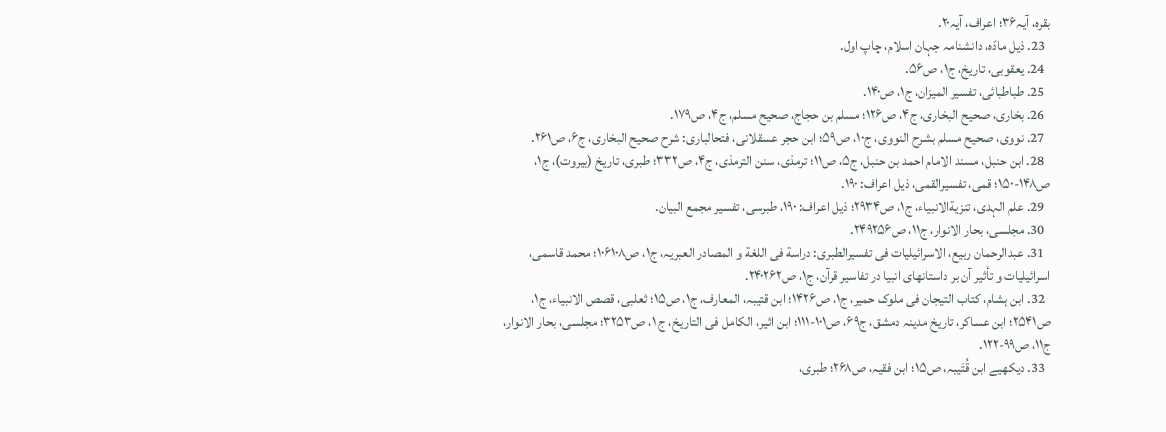بقره، آیہ۳۶؛ اعراف، آیہ۲۰.
  23. ذیل مادّه، دانشنامہ جہان اسلام، چاپ اول.
  24. یعقوبی، تاریخ، ج۱، ص۵۶.
  25. طباطبائی، تفسیر المیزان، ج۱، ص۱۴۰.
  26. بخاری، صحیح البخاری، ج۴، ص۱۲۶؛ مسلم بن حجاج، صحیح مسلم، ج۴، ص۱۷۹.
  27. نووی، صحیح مسلم بشرح النووی، ج۱۰، ص۵۹؛ ابن حجر عسقلانی، فتحالباری: شرح صحیح البخاری، ج۶، ص۲۶۱.
  28. ابن حنبل، مسند الامام احمد بن حنبل، ج۵، ص۱۱؛ ترمذی، سنن الترمذی، ج۴، ص۳۳۲؛ طبری، تاریخ (بیروت)، ج۱، ص۱۴۸-۱۵۰؛ قمی، تفسیرالقمی، ذیل اعراف: ۱۹۰.
  29. علم الہدی، تنزیةالانبیاء، ج۱، ص۲۹۳۴؛ ذیل اعراف: ۱۹۰، طبرسی، تفسیر مجمع البیان.
  30. مجلسی، بحار الانوار، ج۱۱، ص۲۴۹۲۵۶.
  31. عبدالرحمان ربیع، الاسرائیلیات فی تفسیرالطبری: دراسة فی اللغة و المصادر العبریہ، ج۱، ص۱۰۶۱۰۸؛ محمد قاسمی، اسرائیلیات و تأثیر آن بر داستانهای انبیا در تفاسیر قرآن، ج۱، ص۲۴۰۲۶۲.
  32. ابن ہشام، کتاب التیجان فی ملوک حمیر، ج۱، ص۱۴۲۶؛ ابن قتیبہ، المعارف، ج۱، ص۱۵؛ ثعلبی، قصص الانبیاء، ج۱، ص۲۵۴۱؛ ابن عساکر، تاریخ مدینہ دمشق، ج۶۹، ص۱۰۱-۱۱۱؛ ابن اثیر، الکامل فی التاریخ، ج ۱، ص۳۲۵۳؛ مجلسی، بحار الانوار، ج۱۱، ص۹۹-۱۲۲.
  33. دیکھیے ابن قُتَیبہ، ص۱۵؛ ابن فقیہ، ص۲۶۸؛ طبری،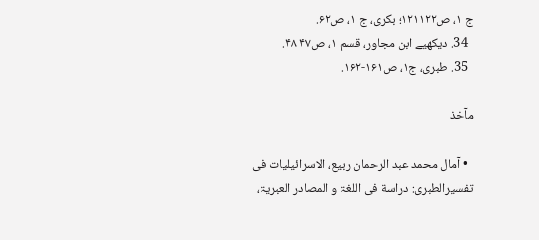ج ۱، ص۱۲۱۱۲۲؛ بکری، ج ۱، ص۶۲.
  34. دیکھیے ابن مجاور، قسم ۱، ص۴۷ ۴۸.
  35. طبری، ج۱، ص۱۶۱-۱۶۲.

مآخذ

  • آمال محمد عبد الرحمان ربیع، الاسرائیلیات فی تفسیرالطبری: دراسة فی اللغۃ و المصادر العبریۃ،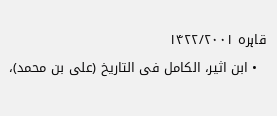قاہره ۱۴۲۲/۲۰۰۱
  • ابن ‌اثیر، الکامل فی التاریخ (علی بن محمد)،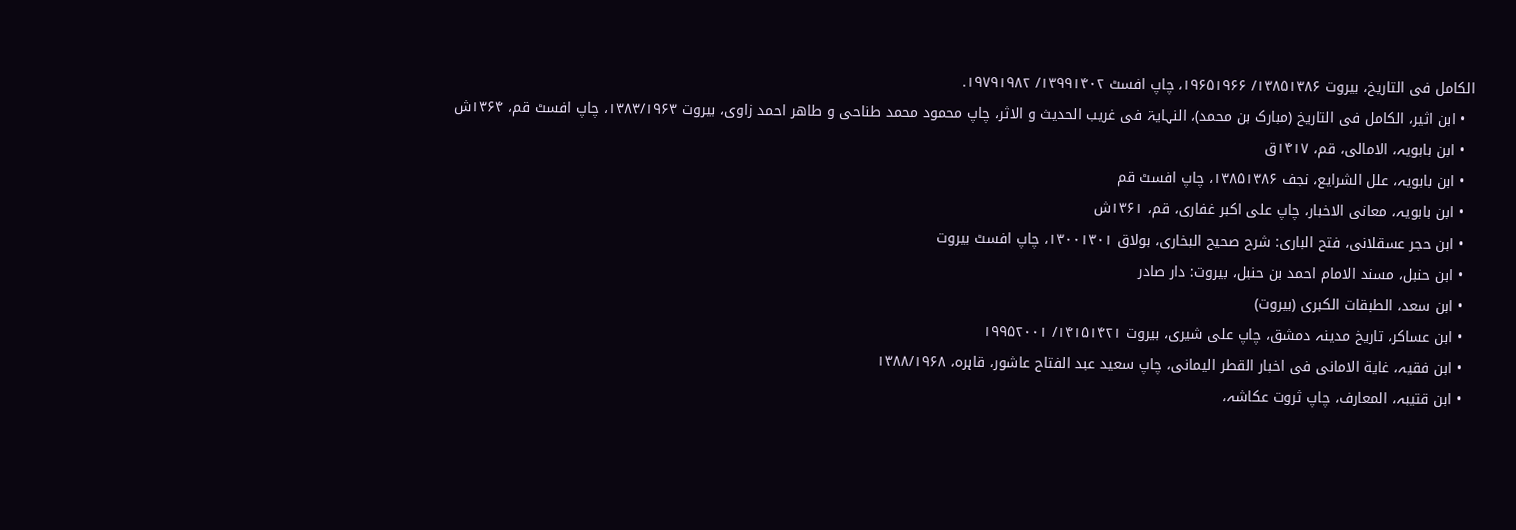الکامل فی التاریخ، بیروت ۱۳۸۵۱۳۸۶/ ۱۹۶۵۱۹۶۶، چاپ افسٹ ۱۳۹۹۱۴۰۲/ ۱۹۷۹۱۹۸۲.
  • ابن‌ اثیر، الکامل فی التاریخ (مبارک بن محمد)، النہایۃ فی غریب الحدیث و الاثر، چاپ محمود محمد طناحی و طاهر احمد زاوی، بیروت ۱۳۸۳/۱۹۶۳، چاپ افسٹ قم، ۱۳۶۴ش
  • ابن بابویہ، الامالی، قم، ۱۴۱۷ق
  • ابن بابویہ، علل الشرایع، نجف ۱۳۸۵۱۳۸۶، چاپ افسٹ قم
  • ابن بابویہ، معانی الاخبار، چاپ علی اکبر غفاری، قم، ۱۳۶۱ش
  • ابن حجر عسقلانی، فتح الباری: شرح صحیح البخاری، بولاق ۱۳۰۰۱۳۰۱، چاپ افسٹ بیروت
  • ابن حنبل، مسند الامام احمد بن حنبل، بیروت: دار صادر
  • ابن ‌سعد، الطبقات الکبری (بیروت)
  • ابن عساکر، تاریخ مدینہ دمشق، چاپ علی شیری، بیروت ۱۴۱۵۱۴۲۱/ ۱۹۹۵۲۰۰۱
  • ابن فقیہ، غایة الامانی فی اخبار القطر الیمانی، چاپ سعید عبد الفتاح عاشور، قاہره، ۱۳۸۸/۱۹۶۸
  • ابن قتیبہ، المعارف، چاپ ثروت عکاشہ،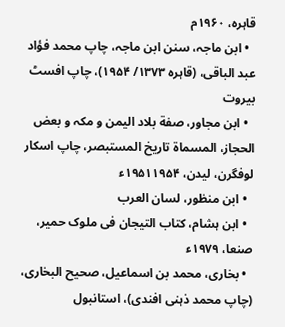قاہره، ۱۹۶۰م
  • ابن ماجہ، سنن ابن ماجہ، چاپ محمد فؤاد عبد الباقی، (قاہره ۱۳۷۳/ ۱۹۵۴)، چاپ افسٹ بیروت
  • ابن مجاور، صفة بلاد الیمن و مکہ و بعض الحجاز، المسماة تاریخ المستبصر، چاپ اسکار لوفگرن، لیدن، ۱۹۵۱۱۹۵۴ء
  • ابن منظور، لسان العرب
  • ابن ہشام، کتاب التیجان فی ملوک حمیر، صنعا، ۱۹۷۹ء
  • بخاری، محمد بن اسماعیل، صحیح البخاری، (چاپ محمد ذہنی افندی)، استانبول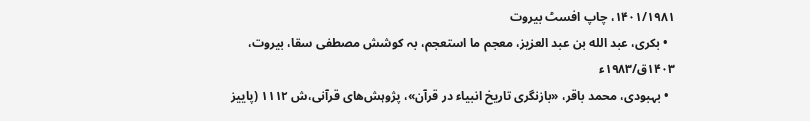۱۴۰۱/۱۹۸۱، چاپ افسٹ بیروت
  • بکری، عبد الله بن عبد العزیز، معجم ما استعجم، بہ کوشش مصطفی سقا، بیروت، ۱۴۰۳ق/۱۹۸۳ء
  • بہبودی، محمد باقر، «بازنگری تاریخ انبیاء در قرآن»، پژوہش‌های قرآنی،ش ۱۱۱۲ (پاییز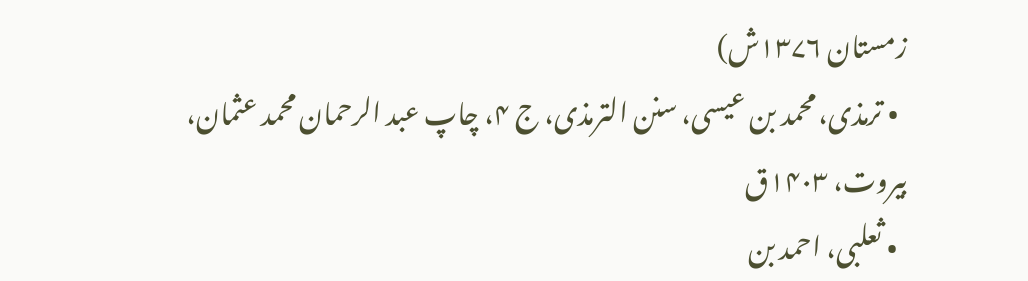زمستان ۱۳۷۶ش)
  • ترمذی، محمد بن عیسی، سنن الترمذی، ج ۴، چاپ عبد الرحمان محمد عثمان، بیروت، ۱۴۰۳ق
  • ثعلبی، احمد بن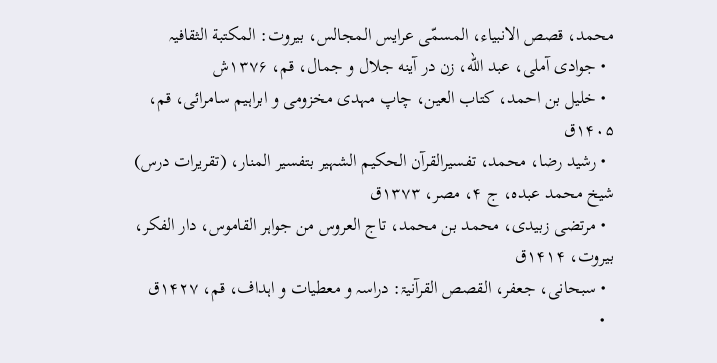محمد، قصص الانبیاء، المسمّی عرایس المجالس، بیروت: المکتبة الثقافیہ
  • جوادی آملی، عبد اللّه، زن در آینه جلال و جمال، قم، ۱۳۷۶ش
  • خلیل بن احمد، کتاب العین، چاپ مہدی مخزومی و ابراہیم سامرائی، قم، ۱۴۰۵ق
  • رشید رضا، محمد، تفسیرالقرآن الحکیم الشہیر بتفسیر المنار، (تقریرات درس) شیخ محمد عبده، ج ۴، مصر، ۱۳۷۳ق
  • مرتضی زبیدی، محمد بن محمد، تاج العروس من جواہر القاموس، دار الفکر، بیروت، ۱۴۱۴ق
  • سبحانی، جعفر، القصص القرآنیۃ: دراسہ و معطیات و اہداف، قم، ۱۴۲۷ق
  •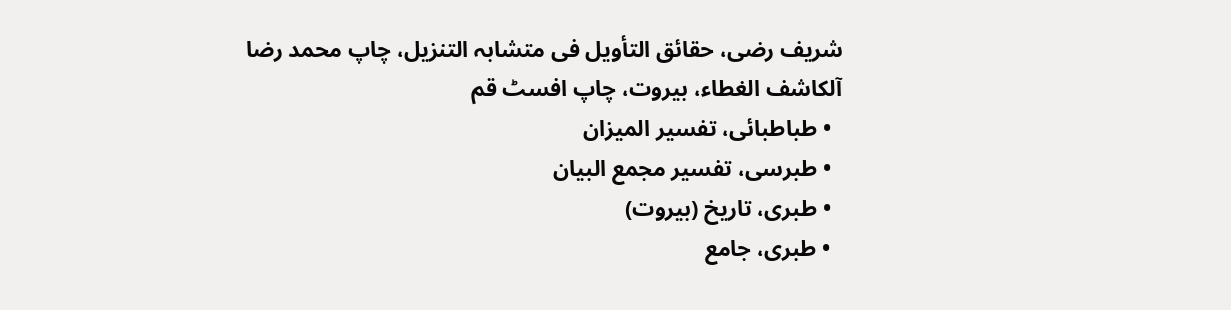شریف رضی، حقائق التأویل فی متشابہ التنزیل، چاپ محمد رضا آلکاشف الغطاء، بیروت، چاپ افسٹ قم
  • طباطبائی، تفسیر المیزان
  • طبرسی، تفسیر مجمع البیان
  • طبری، تاریخ (بیروت)
  • طبری، جامع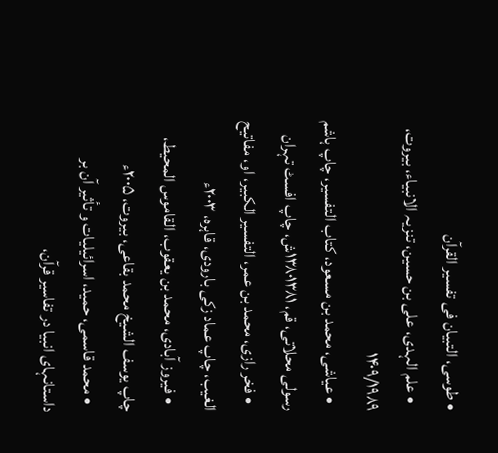• طوسی، التبیان فی تفسیر القرآن
  • علم الہدی، علی بن حسین، تنزیہ الانبیاء، بیروت، ۱۴۰۹/۱۹۸۹
  • عیاشی، محمد بن مسعود، کتاب التفسیر، چاپ ہاشم رسولی محلاتی، قم، ۱۳۸۰۱۳۸۱ش، چاپ افسٹ تہران
  • فخر رازی، محمد بن عمر، التفسیر الکبیر، او، مفاتیح الغیب، چاپ عماد زکی بارودی، قاہره، ۲۰۰۳ء
  • فیروز آبادی، محمد بن یعقوب، القاموس المحیط، چاپ یوسف الشیخ محمد بقاعی، بیروت، ۲۰۰۵ء
  • محمد قاسمی، حمید، اسرائیلیات و تأثیر آن بر داستانہای انبیا در تفاسیر قرآن،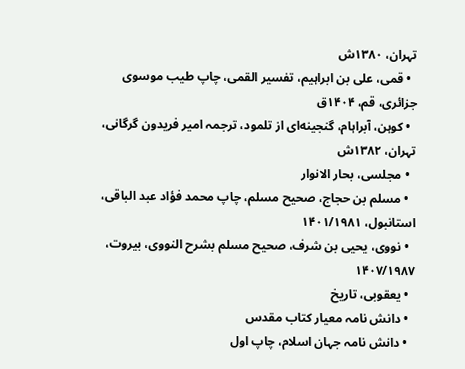تہران، ۱۳۸۰ش
  • قمی، علی بن ابراہیم، تفسیر القمی، چاپ طیب موسوی جزائری، قم، ۱۴۰۴ق
  • کوہن، آبراہام، گنجینه‌ای از تلمود، ترجمہ امیر فریدون گرگانی، تہران، ۱۳۸۲ش
  • مجلسی، بحار الانوار
  • مسلم بن حجاج، صحیح مسلم، چاپ محمد فؤاد عبد الباقی، استانبول، ۱۴۰۱/۱۹۸۱
  • نووی، یحیی بن شرف، صحیح مسلم بشرح النووی، بیروت، ۱۴۰۷/۱۹۸۷
  • یعقوبی، تاریخ
  • دانش نامہ معیار کتاب مقدس
  • دانش نامہ جہان اسلام، چاپ اول